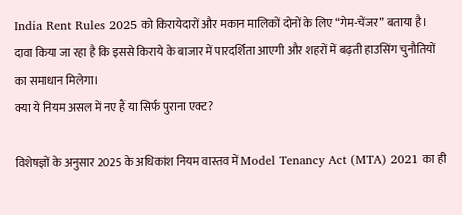India Rent Rules 2025 को किरायेदारों और मकान मालिकों दोनों के लिए “गेम-चेंजर” बताया है। दावा किया जा रहा है कि इससे किराये के बाजार में पारदर्शिता आएगी और शहरों में बढ़ती हाउसिंग चुनौतियों का समाधान मिलेगा।
क्या ये नियम असल में नए हैं या सिर्फ पुराना एक्ट?

विशेषज्ञों के अनुसार 2025 के अधिकांश नियम वास्तव में Model Tenancy Act (MTA) 2021 का ही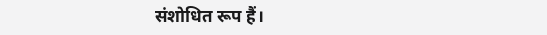संशोधित रूप हैं।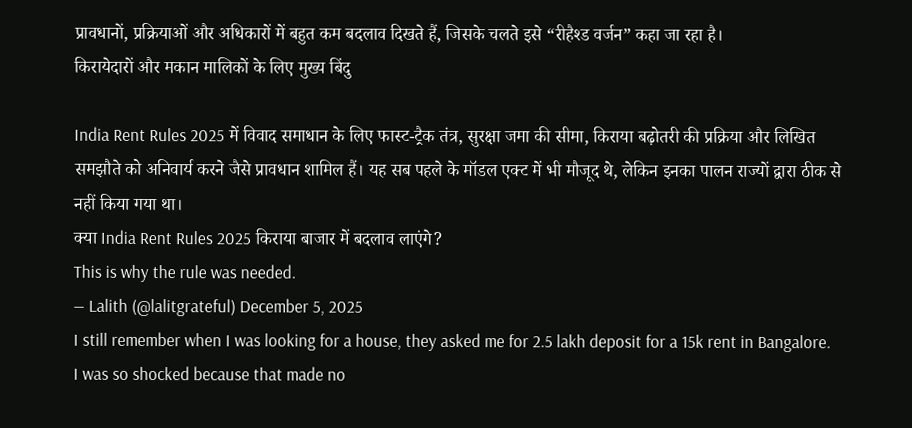प्रावधानों, प्रक्रियाओं और अधिकारों में बहुत कम बदलाव दिखते हैं, जिसके चलते इसे “रीहैश्ड वर्जन” कहा जा रहा है।
किरायेदारों और मकान मालिकों के लिए मुख्य बिंदु

India Rent Rules 2025 में विवाद समाधान के लिए फास्ट-ट्रैक तंत्र, सुरक्षा जमा की सीमा, किराया बढ़ोतरी की प्रक्रिया और लिखित समझौते को अनिवार्य करने जैसे प्रावधान शामिल हैं। यह सब पहले के मॉडल एक्ट में भी मौजूद थे, लेकिन इनका पालन राज्यों द्वारा ठीक से नहीं किया गया था।
क्या India Rent Rules 2025 किराया बाजार में बदलाव लाएंगे?
This is why the rule was needed.
— Lalith (@lalitgrateful) December 5, 2025
I still remember when I was looking for a house, they asked me for 2.5 lakh deposit for a 15k rent in Bangalore.
I was so shocked because that made no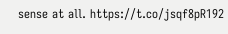sense at all. https://t.co/jsqf8pR192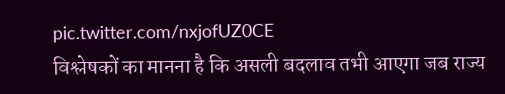pic.twitter.com/nxjofUZ0CE
विश्लेषकों का मानना है कि असली बदलाव तभी आएगा जब राज्य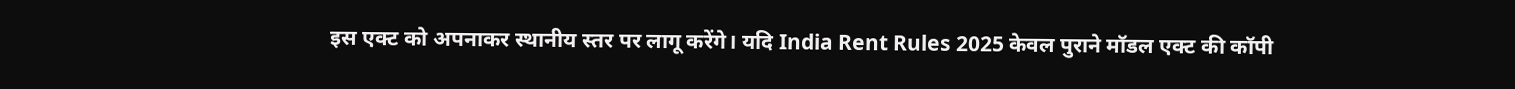इस एक्ट को अपनाकर स्थानीय स्तर पर लागू करेंगे। यदि India Rent Rules 2025 केवल पुराने मॉडल एक्ट की कॉपी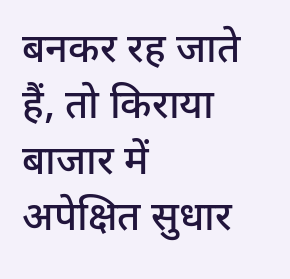बनकर रह जाते हैं, तो किराया बाजार में अपेक्षित सुधार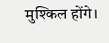मुश्किल होंगे।